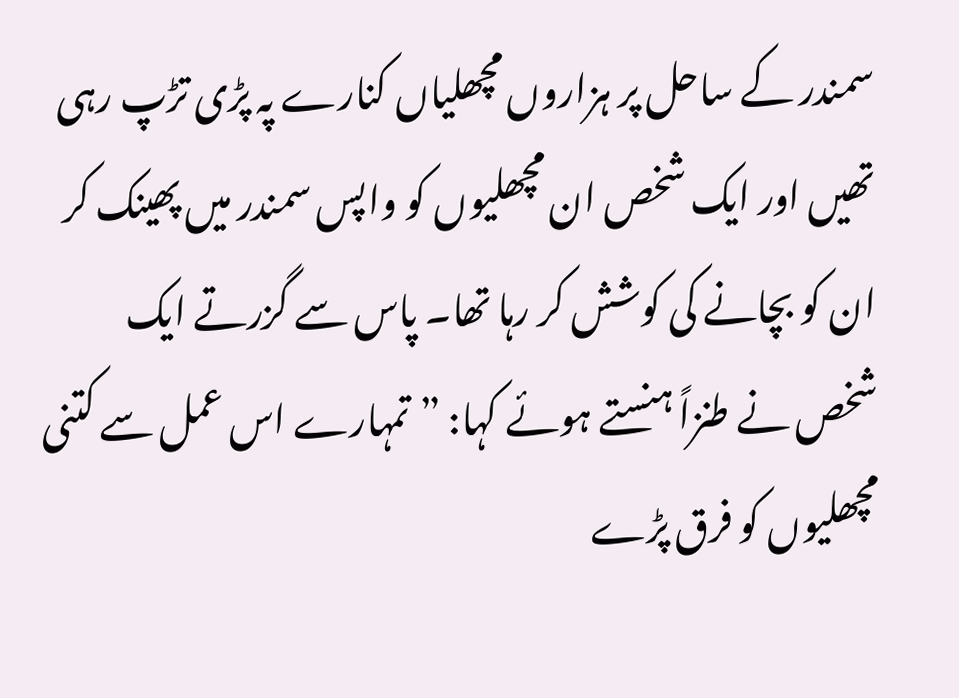سمندر کے ساحل پر ہزاروں مچھلیاں کنارے پہ پڑی تڑپ رہی تھیں اور ایک شخص ان مچھلیوں کو واپس سمندر میں پھینک کر ان کو بچانے کی کوشش کر رہا تھا۔ پاس سے گزرتے ایک شخص نے طنزاً ہنستے ہوئے کہا: ”تمہارے اس عمل سے کتنی مچھلیوں کو فرق پڑے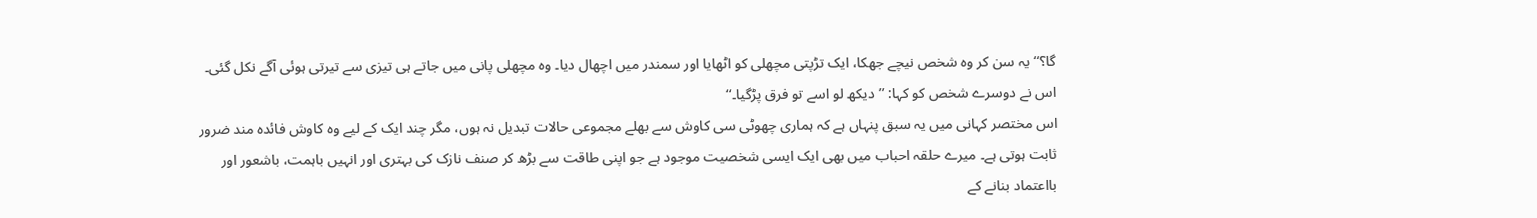گا؟‘‘ یہ سن کر وہ شخص نیچے جھکا، ایک تڑپتی مچھلی کو اٹھایا اور سمندر میں اچھال دیا۔ وہ مچھلی پانی میں جاتے ہی تیزی سے تیرتی ہوئی آگے نکل گئی۔ اس نے دوسرے شخص کو کہا: ’’دیکھ لو اسے تو فرق پڑگیا۔‘‘
اس مختصر کہانی میں یہ سبق پنہاں ہے کہ ہماری چھوٹی سی کاوش سے بھلے مجموعی حالات تبدیل نہ ہوں، مگر چند ایک کے لیے وہ کاوش فائدہ مند ضرور ثابت ہوتی ہے۔ میرے حلقہ احباب میں بھی ایک ایسی شخصیت موجود ہے جو اپنی طاقت سے بڑھ کر صنف نازک کی بہتری اور انہیں باہمت، باشعور اور بااعتماد بنانے کے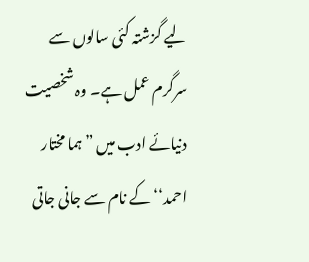لیے گزشتہ کئی سالوں سے سرگرم عمل ہے۔ وہ شخصیت دنیائے ادب میں ”ہما مختار احمد‘‘ کے نام سے جانی جاتی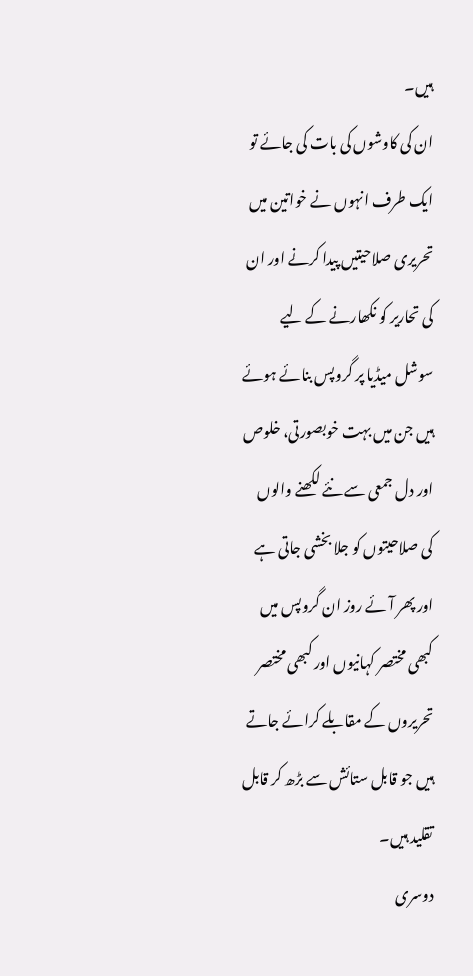ہیں۔
ان کی کاوشوں کی بات کی جائے تو ایک طرف انہوں نے خواتین میں تحریری صلاحیتیں پیدا کرنے اور ان کی تحاریر کو نکھارنے کے لیے سوشل میڈیا پر گروپس بنائے ہوئے ہیں جن میں بہت خوبصورتی، خلوص اور دل جمعی سے نئے لکھنے والوں کی صلاحیتوں کو جلا بخشی جاتی ہے اور پھر آئے روز ان گروپس میں کبھی مختصر کہانیوں اور کبھی مختصر تحریروں کے مقابلے کرائے جاتے ہیں جو قابل ستائش سے بڑھ کر قابل تقلید ہیں۔
دوسری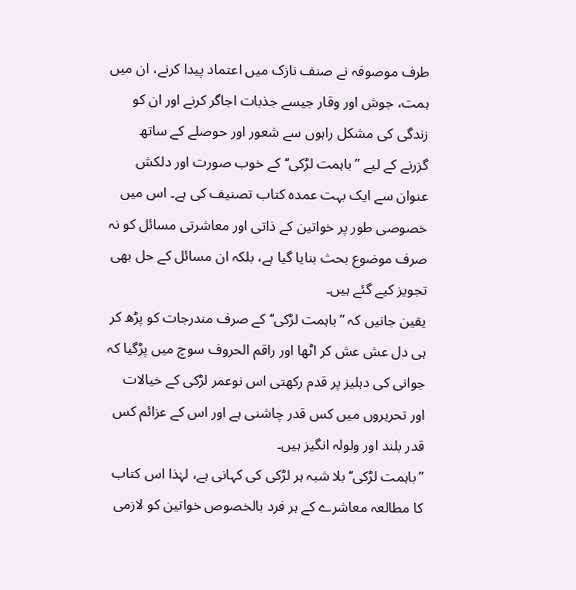طرف موصوفہ نے صنف نازک میں اعتماد پیدا کرنے، ان میں ہمت، جوش اور وقار جیسے جذبات اجاگر کرنے اور ان کو زندگی کی مشکل راہوں سے شعور اور حوصلے کے ساتھ گزرنے کے لیے ”باہمت لڑکی‘‘ کے خوب صورت اور دلکش عنوان سے ایک بہت عمدہ کتاب تصنیف کی ہے۔ اس میں خصوصی طور پر خواتین کے ذاتی اور معاشرتی مسائل کو نہ صرف موضوع بحث بنایا گیا ہے، بلکہ ان مسائل کے حل بھی تجویز کیے گئے ہیں۔
یقین جانیں کہ ”باہمت لڑکی‘‘ کے صرف مندرجات کو پڑھ کر ہی دل عش عش کر اٹھا اور راقم الحروف سوچ میں پڑگیا کہ جوانی کی دہلیز پر قدم رکھتی اس نوعمر لڑکی کے خیالات اور تحریروں میں کس قدر چاشنی ہے اور اس کے عزائم کس قدر بلند اور ولولہ انگیز ہیں۔
”باہمت لڑکی‘‘ بلا شبہ ہر لڑکی کی کہانی ہے، لہٰذا اس کتاب کا مطالعہ معاشرے کے ہر فرد بالخصوص خواتین کو لازمی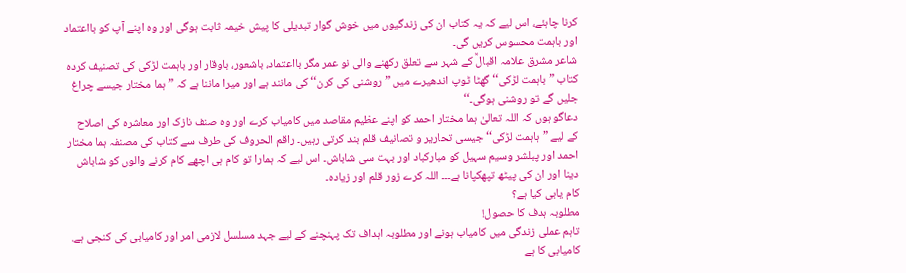کرنا چاہئے، اس لیے کہ یہ کتاب ان کی زندگیوں میں خوش گوار تبدیلی کا پیش خیمہ ثابت ہوگی اور وہ اپنے آپ کو بااعتماد اور باہمت محسوس کریں گی۔
شاعر مشرق علامہ اقبالؒ کے شہر سے تعلق رکھنے والی نو عمر مگر بااعتماد، باشعور، باوقار اور باہمت لڑکی کی تصنیف کردہ کتاب ”باہمت لڑکی‘‘ گھٹا ٹوپ اندھیرے میں ”روشنی کی کرن‘‘ کی مانند ہے اور میرا ماننا ہے کہ ”ہما مختار جیسے چراغ جلیں گے تو روشنی ہوگی۔‘‘
دعاگو ہوں کہ اللہ تعالیٰ ہما مختار احمد کو اپنے عظیم مقاصد میں کامیاب کرے اور وہ صنف نازک اور معاشرہ کی اصلاح کے لیے ”ہاہمت لڑکی‘‘ جیسی تحاریر و تصانیف قلم بند کرتی رہیں۔ راقم الحروف کی طرف سے کتاب کی مصنفہ ہما مختار احمد اور پبلشر وسیم سہیل کو مبارکباد اور بہت سی شاباش۔ اس لیے کہ ہمارا تو کام ہی اچھے کام کرنے والوں کو شاباش دینا اور ان کی پیٹھ تپھکپانا ہے۔۔۔ اللہ کرے زور قلم اور زیادہ۔
کام یابی کیا ہے؟
مطلوبہ ہدف کا حصول!
تاہم عملی زندگی میں کامیاب ہونے اور مطلوبہ اہداف تک پہنچنے کے لیے جہد مسلسل لازمی امر اور کامیابی کی کنجی ہے.
کامیابی کا ہے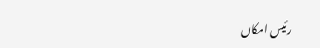رئیس امکاں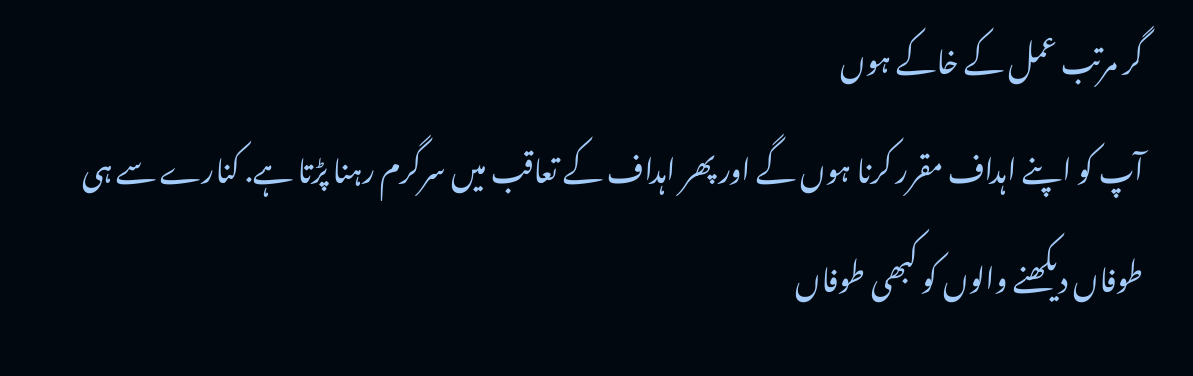گر مرتب عمل کے خاکے ہوں
آپ کو اپنے اہداف مقرر کرنا ہوں گے اور پھر اہداف کے تعاقب میں سرگرم رہنا پڑتا ہے. کنارے سے ہی طوفاں دیکھنے والوں کو کبھی طوفاں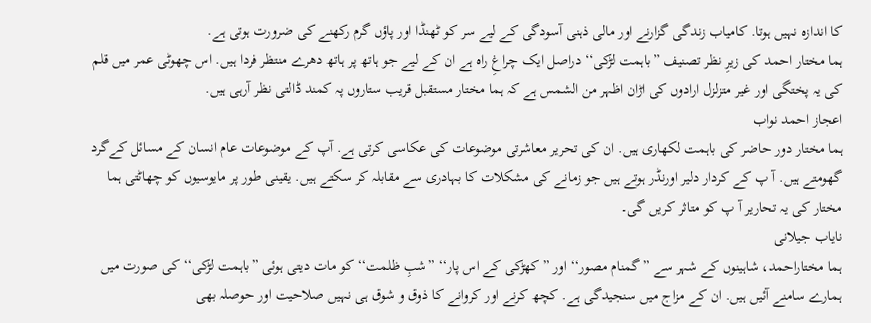کا اندازہ نہیں ہوتا. کامیاب زندگی گزارنے اور مالی ذہنی آسودگی کے لیے سر کو ٹھنڈا اور پاؤں گرم رکھنے کی ضرورت ہوتی ہے.
ہما مختار احمد کی زیرِ نظر تصنیف ”باہمت لڑکی‘‘ دراصل ایک چراغِ راہ ہے ان کے لیے جو ہاتھ پر ہاتھ دھرے منتظر فردا ہیں. اس چھوٹی عمر میں قلم کی یہ پختگی اور غیر متزلزل ارادوں کی اڑان اظہر من الشمس ہے کہ ہما مختار مستقبل قریب ستاروں پہ کمند ڈالتی نظر آرہی ہیں.
اعجاز احمد نواب
ہما مختار دور حاضر کی باہمت لکھاری ہیں. ان کی تحریر معاشرتی موضوعات کی عکاسی کرتی ہے. آپ کے موضوعات عام انسان کے مسائل کےگرد گھومتے ہیں. آ پ کے کردار دلیر اورنڈر ہوتے ہیں جو زمانے کی مشکلات کا بہادری سے مقابلہ کر سکتے ہیں. یقینی طور پر مایوسیوں کو چھاٹتی ہما مختار کی یہ تحاریر آ پ کو متاثر کریں گی۔
نایاب جیلانی
ہما مختاراحمد، شاہینوں کے شہر سے ”گمنام مصور‘‘ اور ”کھڑکی کے اس پار‘‘ ”شبِ ظلمت‘‘ کو مات دیتی ہوئی ”باہمت لڑکی‘‘ کی صورت میں ہمارے سامنے آئیں ہیں. ان کے مزاج میں سنجیدگی ہے. کچھ کرنے اور کروانے کا ذوق و شوق ہی نہیں صلاحیت اور حوصلہ بھی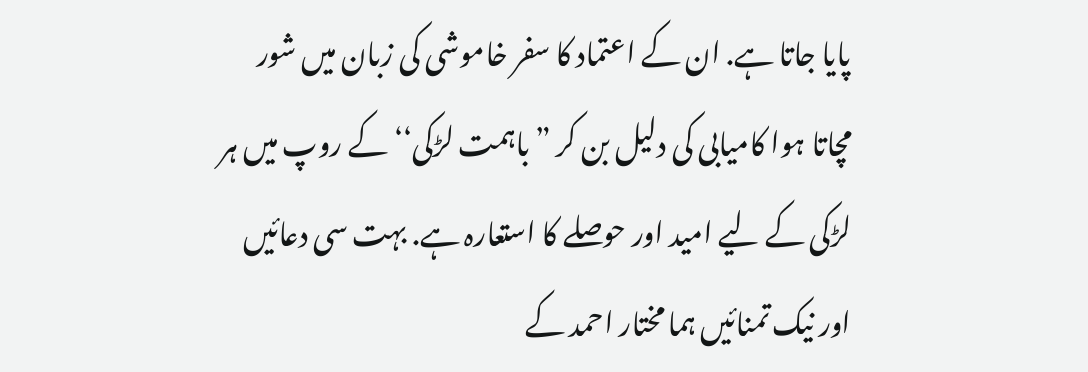پایا جاتا ہے. ان کے اعتماد کا سفر خاموشی کی زبان میں شور مچاتا ہوا کامیابی کی دلیل بن کر ”باہمت لڑکی‘‘ کے روپ میں ہر لڑکی کے لیے امید اور حوصلے کا استعارہ ہے. بہت سی دعائیں اور نیک تمنائیں ہما مختار احمد کے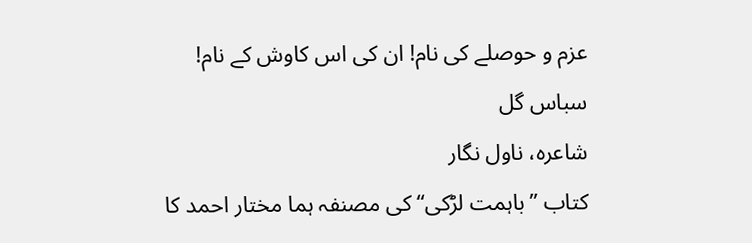عزم و حوصلے کی نام! ان کی اس کاوش کے نام!
سباس گل
شاعرہ، ناول نگار
کتاب ”باہمت لڑکی‘‘ کی مصنفہ ہما مختار احمد کا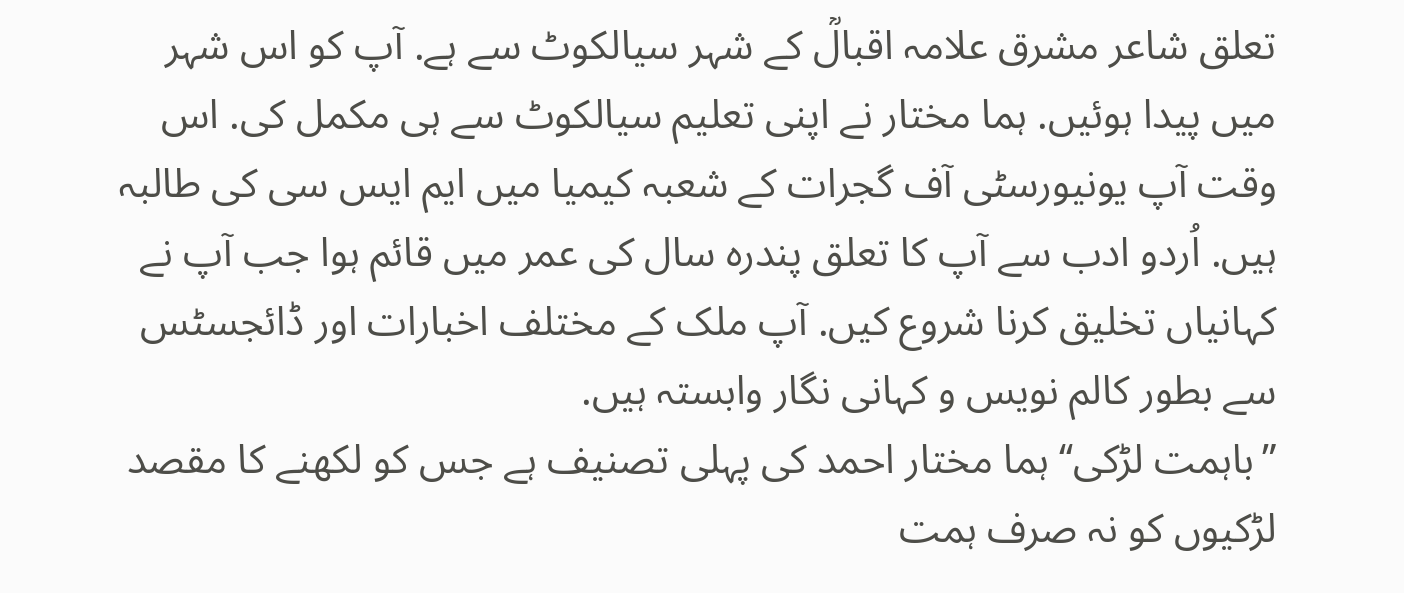تعلق شاعر مشرق علامہ اقبالؒ کے شہر سیالکوٹ سے ہے. آپ کو اس شہر میں پیدا ہوئیں. ہما مختار نے اپنی تعلیم سیالکوٹ سے ہی مکمل کی. اس وقت آپ یونیورسٹی آف گجرات کے شعبہ کیمیا میں ایم ایس سی کی طالبہ ہیں. اُردو ادب سے آپ کا تعلق پندرہ سال کی عمر میں قائم ہوا جب آپ نے کہانیاں تخلیق کرنا شروع کیں. آپ ملک کے مختلف اخبارات اور ڈائجسٹس سے بطور کالم نویس و کہانی نگار وابستہ ہیں.
”باہمت لڑکی‘‘ ہما مختار احمد کی پہلی تصنیف ہے جس کو لکھنے کا مقصد لڑکیوں کو نہ صرف ہمت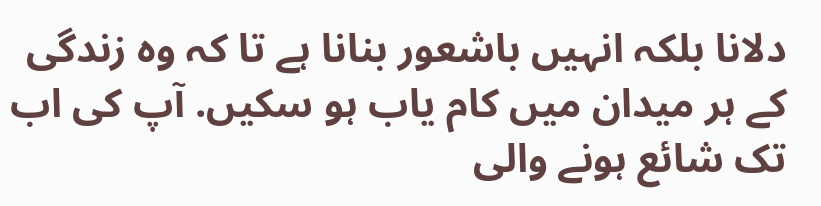دلانا بلکہ انہیں باشعور بنانا ہے تا کہ وہ زندگی کے ہر میدان میں کام یاب ہو سکیں. آپ کی اب تک شائع ہونے والی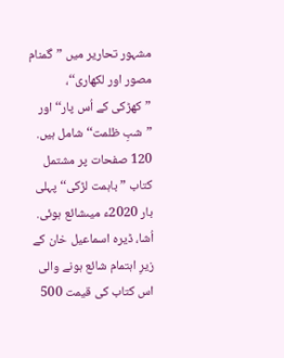مشہور تحاریر میں ”گمنام مصور اور لکھاری‘‘، ”کھڑکی کے اُس پار‘‘ اور ”شبِ ظلمت‘‘ شامل ہیں. 120 صفحات پر مشتمل کتاب ”باہمت لڑکی‘‘ پہلی بار 2020ء میںشائع ہوئی. اُشا، ڈیرہ اسماعیل خان کے زیرِ اہتمام شائع ہونے والی اس کتاب کی قیمت 500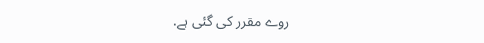روے مقرر کی گئی ہے.